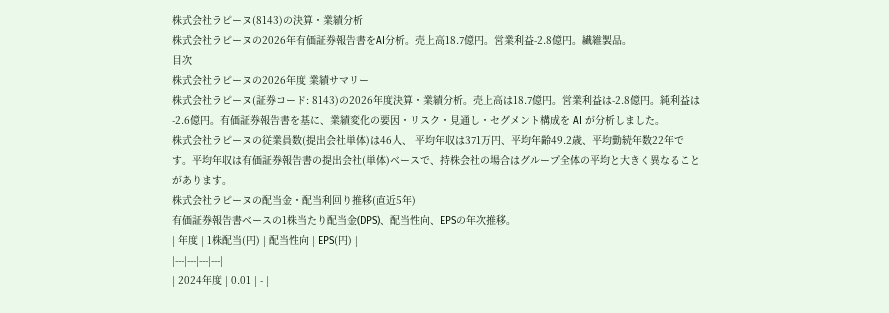株式会社ラピーヌ(8143)の決算・業績分析
株式会社ラピーヌの2026年有価証券報告書をAI分析。売上高18.7億円。営業利益-2.8億円。繊維製品。
目次
株式会社ラピーヌの2026年度 業績サマリー
株式会社ラピーヌ(証券コード: 8143)の2026年度決算・業績分析。売上高は18.7億円。営業利益は-2.8億円。純利益は-2.6億円。有価証券報告書を基に、業績変化の要因・リスク・見通し・セグメント構成を AI が分析しました。
株式会社ラピーヌの従業員数(提出会社単体)は46人、 平均年収は371万円、平均年齢49.2歳、平均勤続年数22年です。平均年収は有価証券報告書の提出会社(単体)ベースで、持株会社の場合はグループ全体の平均と大きく異なることがあります。
株式会社ラピーヌの配当金・配当利回り推移(直近5年)
有価証券報告書ベースの1株当たり配当金(DPS)、配当性向、EPSの年次推移。
| 年度 | 1株配当(円) | 配当性向 | EPS(円) |
|---|---|---|---|
| 2024年度 | 0.01 | - |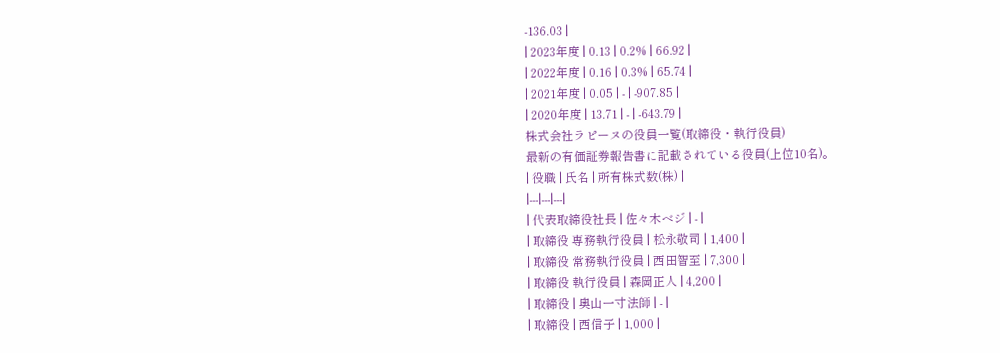-136.03 |
| 2023年度 | 0.13 | 0.2% | 66.92 |
| 2022年度 | 0.16 | 0.3% | 65.74 |
| 2021年度 | 0.05 | - | -907.85 |
| 2020年度 | 13.71 | - | -643.79 |
株式会社ラピーヌの役員一覧(取締役・執行役員)
最新の有価証券報告書に記載されている役員(上位10名)。
| 役職 | 氏名 | 所有株式数(株) |
|---|---|---|
| 代表取締役社長 | 佐々木ベジ | - |
| 取締役 専務執行役員 | 松永敬司 | 1,400 |
| 取締役 常務執行役員 | 西田智至 | 7,300 |
| 取締役 執行役員 | 森岡正人 | 4,200 |
| 取締役 | 奥山一寸法師 | - |
| 取締役 | 西信子 | 1,000 |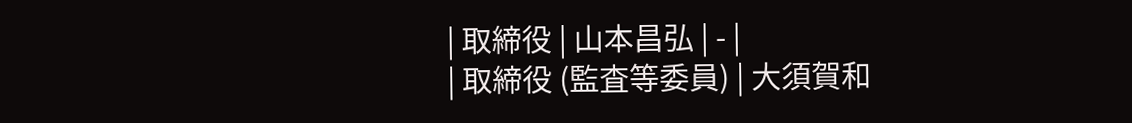| 取締役 | 山本昌弘 | - |
| 取締役 (監査等委員) | 大須賀和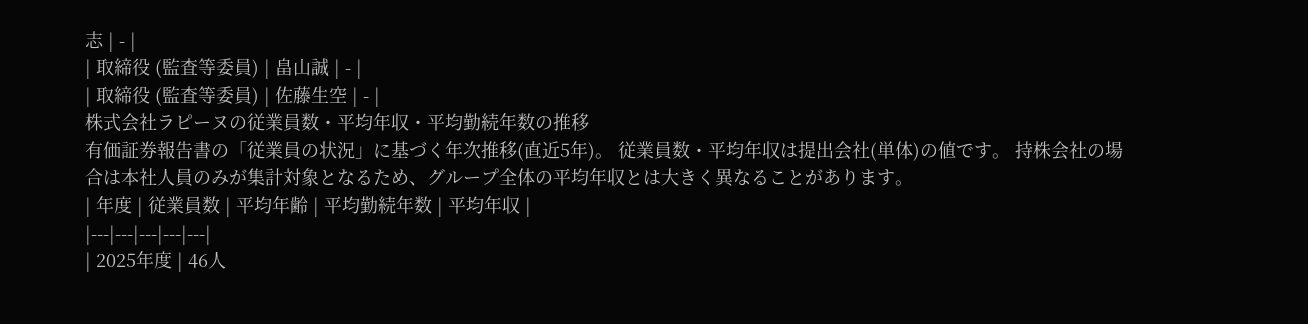志 | - |
| 取締役 (監査等委員) | 畠山誠 | - |
| 取締役 (監査等委員) | 佐藤生空 | - |
株式会社ラピーヌの従業員数・平均年収・平均勤続年数の推移
有価証券報告書の「従業員の状況」に基づく年次推移(直近5年)。 従業員数・平均年収は提出会社(単体)の値です。 持株会社の場合は本社人員のみが集計対象となるため、グループ全体の平均年収とは大きく異なることがあります。
| 年度 | 従業員数 | 平均年齢 | 平均勤続年数 | 平均年収 |
|---|---|---|---|---|
| 2025年度 | 46人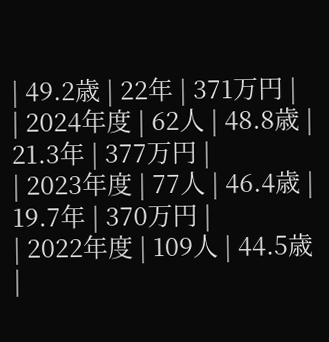| 49.2歳 | 22年 | 371万円 |
| 2024年度 | 62人 | 48.8歳 | 21.3年 | 377万円 |
| 2023年度 | 77人 | 46.4歳 | 19.7年 | 370万円 |
| 2022年度 | 109人 | 44.5歳 |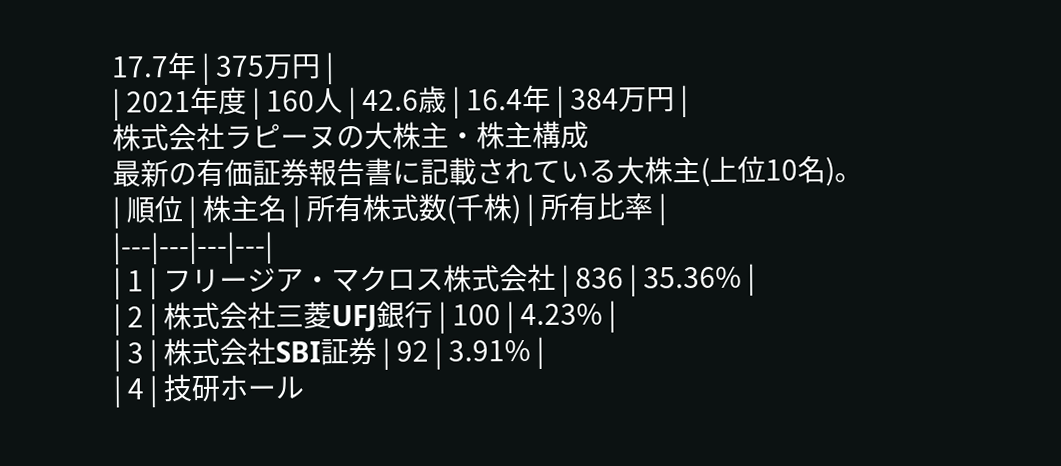17.7年 | 375万円 |
| 2021年度 | 160人 | 42.6歳 | 16.4年 | 384万円 |
株式会社ラピーヌの大株主・株主構成
最新の有価証券報告書に記載されている大株主(上位10名)。
| 順位 | 株主名 | 所有株式数(千株) | 所有比率 |
|---|---|---|---|
| 1 | フリージア・マクロス株式会社 | 836 | 35.36% |
| 2 | 株式会社三菱UFJ銀行 | 100 | 4.23% |
| 3 | 株式会社SBI証券 | 92 | 3.91% |
| 4 | 技研ホール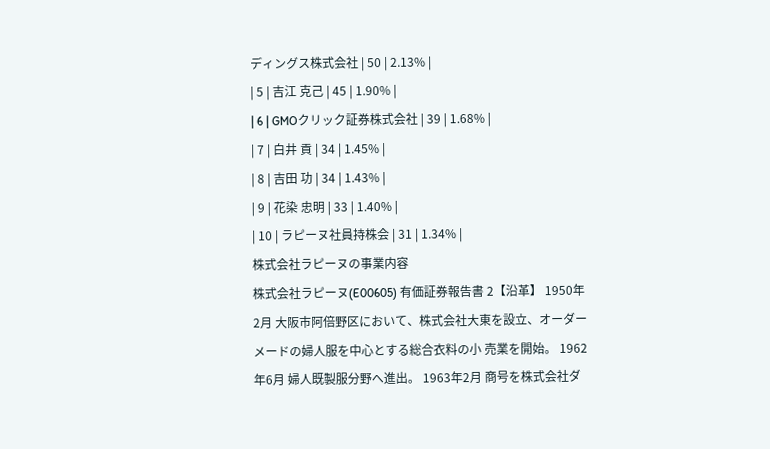ディングス株式会社 | 50 | 2.13% |
| 5 | 吉江 克己 | 45 | 1.90% |
| 6 | GMOクリック証券株式会社 | 39 | 1.68% |
| 7 | 白井 貢 | 34 | 1.45% |
| 8 | 吉田 功 | 34 | 1.43% |
| 9 | 花染 忠明 | 33 | 1.40% |
| 10 | ラピーヌ社員持株会 | 31 | 1.34% |
株式会社ラピーヌの事業内容
株式会社ラピーヌ(E00605) 有価証券報告書 2【沿革】 1950年2月 大阪市阿倍野区において、株式会社大東を設立、オーダーメードの婦人服を中心とする総合衣料の小 売業を開始。 1962年6月 婦人既製服分野へ進出。 1963年2月 商号を株式会社ダ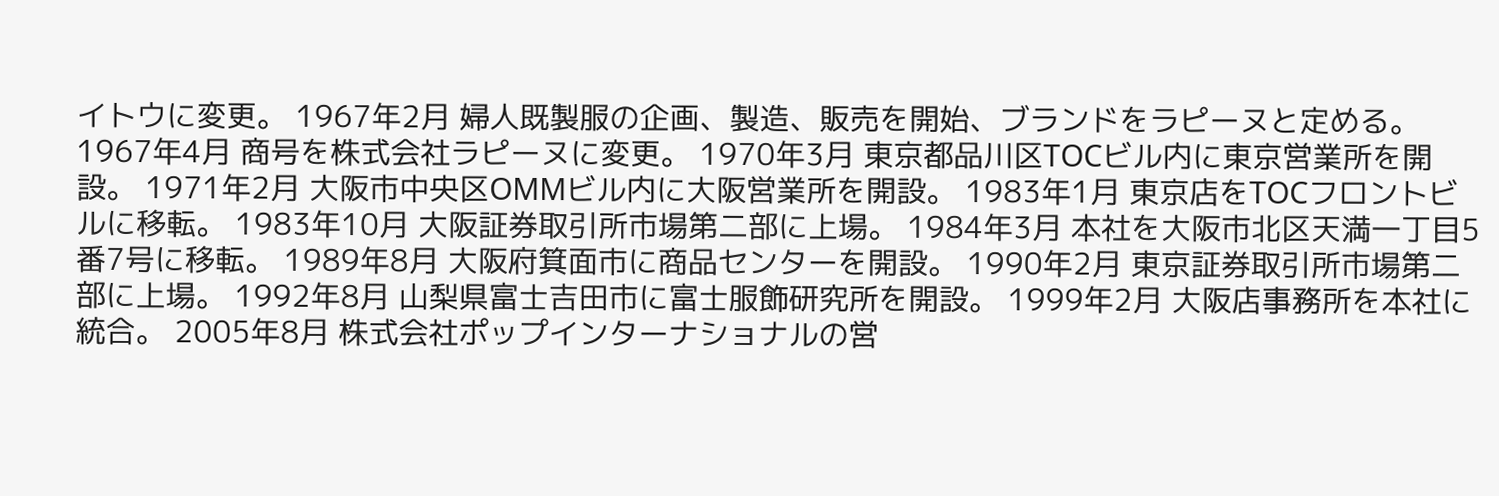イトウに変更。 1967年2月 婦人既製服の企画、製造、販売を開始、ブランドをラピーヌと定める。 1967年4月 商号を株式会社ラピーヌに変更。 1970年3月 東京都品川区TOCビル内に東京営業所を開設。 1971年2月 大阪市中央区OMMビル内に大阪営業所を開設。 1983年1月 東京店をTOCフロントビルに移転。 1983年10月 大阪証券取引所市場第二部に上場。 1984年3月 本社を大阪市北区天満一丁目5番7号に移転。 1989年8月 大阪府箕面市に商品センターを開設。 1990年2月 東京証券取引所市場第二部に上場。 1992年8月 山梨県富士吉田市に富士服飾研究所を開設。 1999年2月 大阪店事務所を本社に統合。 2005年8月 株式会社ポップインターナショナルの営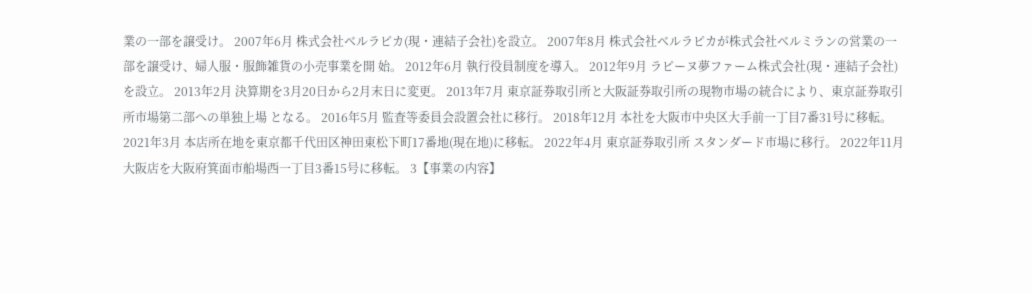業の一部を譲受け。 2007年6月 株式会社ベルラピカ(現・連結子会社)を設立。 2007年8月 株式会社ベルラピカが株式会社ベルミランの営業の一部を譲受け、婦人服・服飾雑貨の小売事業を開 始。 2012年6月 執行役員制度を導入。 2012年9月 ラピーヌ夢ファーム株式会社(現・連結子会社)を設立。 2013年2月 決算期を3月20日から2月末日に変更。 2013年7月 東京証券取引所と大阪証券取引所の現物市場の統合により、東京証券取引所市場第二部への単独上場 となる。 2016年5月 監査等委員会設置会社に移行。 2018年12月 本社を大阪市中央区大手前一丁目7番31号に移転。 2021年3月 本店所在地を東京都千代田区神田東松下町17番地(現在地)に移転。 2022年4月 東京証券取引所 スタンダード市場に移行。 2022年11月 大阪店を大阪府箕面市船場西一丁目3番15号に移転。 3【事業の内容】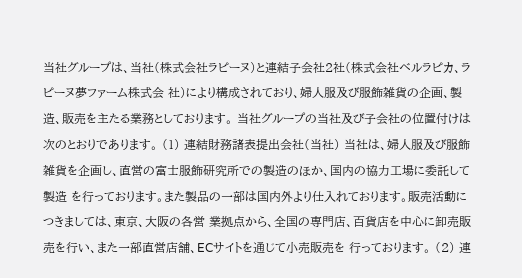当社グループは、当社(株式会社ラピーヌ)と連結子会社2社(株式会社ベルラピカ、ラピーヌ夢ファーム株式会 社)により構成されており、婦人服及び服飾雑貨の企画、製造、販売を主たる業務としております。 当社グループの当社及び子会社の位置付けは次のとおりであります。 (1) 連結財務諸表提出会社(当社) 当社は、婦人服及び服飾雑貨を企画し、直営の富士服飾研究所での製造のほか、国内の協力工場に委託して製造 を行っております。また製品の一部は国内外より仕入れております。販売活動につきましては、東京、大阪の各営 業拠点から、全国の専門店、百貨店を中心に卸売販売を行い、また一部直営店舗、ECサイトを通じて小売販売を 行っております。 (2) 連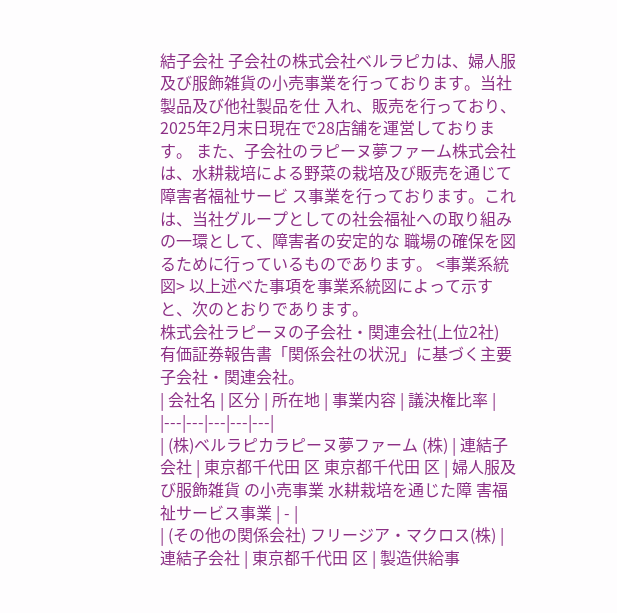結子会社 子会社の株式会社ベルラピカは、婦人服及び服飾雑貨の小売事業を行っております。当社製品及び他社製品を仕 入れ、販売を行っており、2025年2月末日現在で28店舗を運営しております。 また、子会社のラピーヌ夢ファーム株式会社は、水耕栽培による野菜の栽培及び販売を通じて障害者福祉サービ ス事業を行っております。これは、当社グループとしての社会福祉への取り組みの一環として、障害者の安定的な 職場の確保を図るために行っているものであります。 <事業系統図> 以上述べた事項を事業系統図によって示すと、次のとおりであります。
株式会社ラピーヌの子会社・関連会社(上位2社)
有価証券報告書「関係会社の状況」に基づく主要子会社・関連会社。
| 会社名 | 区分 | 所在地 | 事業内容 | 議決権比率 |
|---|---|---|---|---|
| (株)ベルラピカラピーヌ夢ファーム (株) | 連結子会社 | 東京都千代田 区 東京都千代田 区 | 婦人服及び服飾雑貨 の小売事業 水耕栽培を通じた障 害福祉サービス事業 | - |
| (その他の関係会社) フリージア・マクロス(株) | 連結子会社 | 東京都千代田 区 | 製造供給事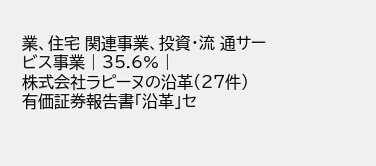業、住宅 関連事業、投資・流 通サービス事業 | 35.6% |
株式会社ラピーヌの沿革(27件)
有価証券報告書「沿革」セ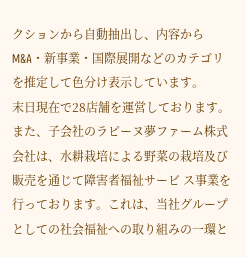クションから自動抽出し、内容からM&A・新事業・国際展開などのカテゴリを推定して色分け表示しています。
末日現在で28店舗を運営しております。 また、子会社のラピーヌ夢ファーム株式会社は、水耕栽培による野菜の栽培及び販売を通じて障害者福祉サービ ス事業を行っております。これは、当社グループとしての社会福祉への取り組みの一環と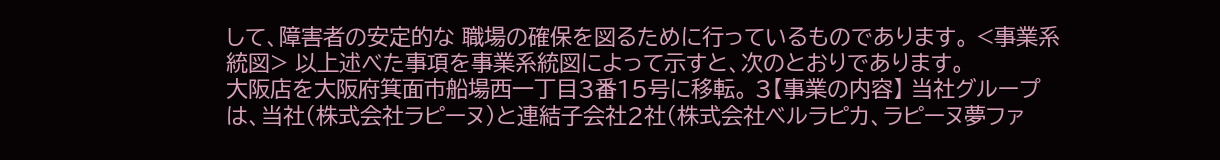して、障害者の安定的な 職場の確保を図るために行っているものであります。 <事業系統図> 以上述べた事項を事業系統図によって示すと、次のとおりであります。
大阪店を大阪府箕面市船場西一丁目3番15号に移転。 3【事業の内容】 当社グループは、当社(株式会社ラピーヌ)と連結子会社2社(株式会社ベルラピカ、ラピーヌ夢ファ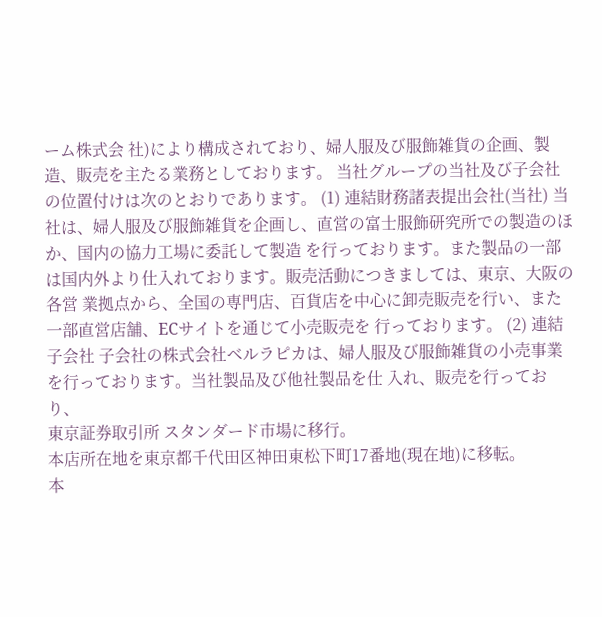ーム株式会 社)により構成されており、婦人服及び服飾雑貨の企画、製造、販売を主たる業務としております。 当社グループの当社及び子会社の位置付けは次のとおりであります。 (1) 連結財務諸表提出会社(当社) 当社は、婦人服及び服飾雑貨を企画し、直営の富士服飾研究所での製造のほか、国内の協力工場に委託して製造 を行っております。また製品の一部は国内外より仕入れております。販売活動につきましては、東京、大阪の各営 業拠点から、全国の専門店、百貨店を中心に卸売販売を行い、また一部直営店舗、ECサイトを通じて小売販売を 行っております。 (2) 連結子会社 子会社の株式会社ベルラピカは、婦人服及び服飾雑貨の小売事業を行っております。当社製品及び他社製品を仕 入れ、販売を行っており、
東京証券取引所 スタンダード市場に移行。
本店所在地を東京都千代田区神田東松下町17番地(現在地)に移転。
本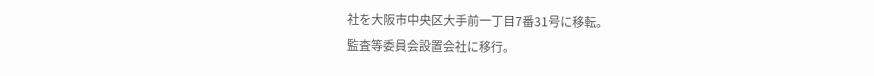社を大阪市中央区大手前一丁目7番31号に移転。
監査等委員会設置会社に移行。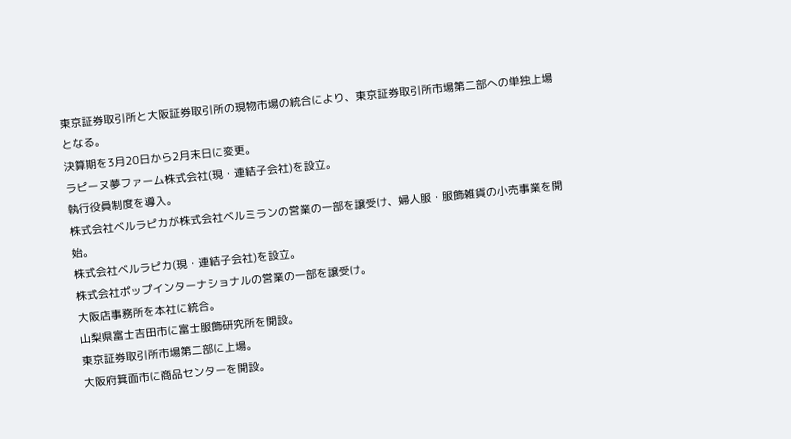東京証券取引所と大阪証券取引所の現物市場の統合により、東京証券取引所市場第二部への単独上場 となる。
決算期を3月20日から2月末日に変更。
ラピーヌ夢ファーム株式会社(現・連結子会社)を設立。
執行役員制度を導入。
株式会社ベルラピカが株式会社ベルミランの営業の一部を譲受け、婦人服・服飾雑貨の小売事業を開 始。
株式会社ベルラピカ(現・連結子会社)を設立。
株式会社ポップインターナショナルの営業の一部を譲受け。
大阪店事務所を本社に統合。
山梨県富士吉田市に富士服飾研究所を開設。
東京証券取引所市場第二部に上場。
大阪府箕面市に商品センターを開設。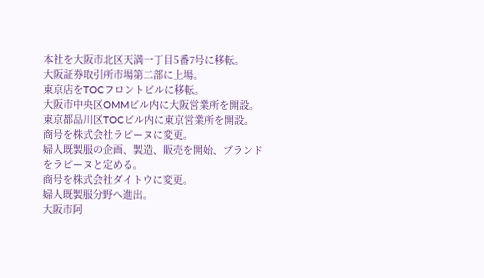本社を大阪市北区天満一丁目5番7号に移転。
大阪証券取引所市場第二部に上場。
東京店をTOCフロントビルに移転。
大阪市中央区OMMビル内に大阪営業所を開設。
東京都品川区TOCビル内に東京営業所を開設。
商号を株式会社ラピーヌに変更。
婦人既製服の企画、製造、販売を開始、ブランドをラピーヌと定める。
商号を株式会社ダイトウに変更。
婦人既製服分野へ進出。
大阪市阿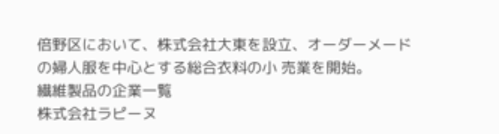倍野区において、株式会社大東を設立、オーダーメードの婦人服を中心とする総合衣料の小 売業を開始。
繊維製品の企業一覧
株式会社ラピーヌ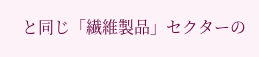と同じ「繊維製品」セクターの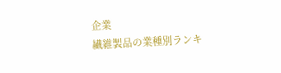企業
繊維製品の業種別ランキ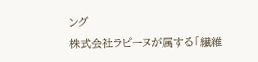ング
株式会社ラピーヌが属する「繊維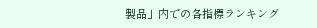製品」内での各指標ランキング